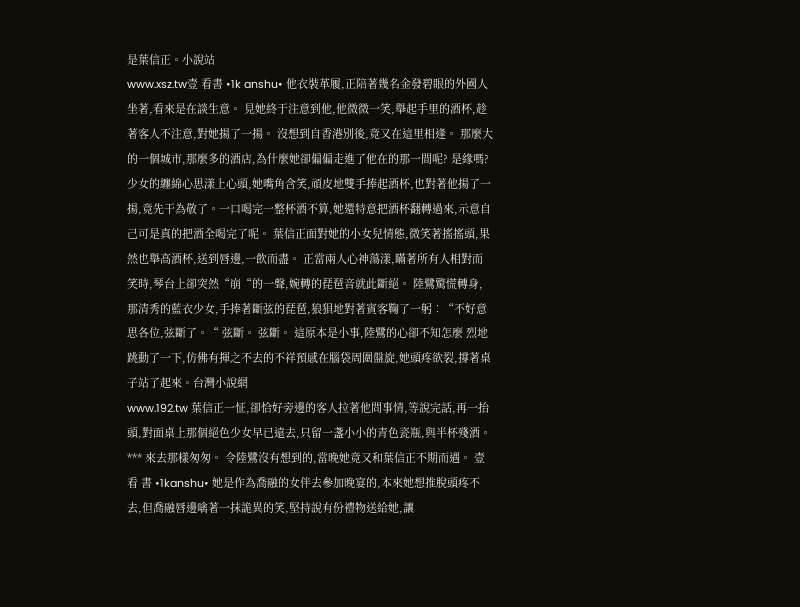是葉信正。小說站
www.xsz.tw壹 看書 •1k anshu• 他衣裝革履,正陪著幾名金發碧眼的外國人坐著,看來是在談生意。 見她終于注意到他,他微微一笑,舉起手里的酒杯,趁著客人不注意,對她揚了一揚。 沒想到自香港別後,竟又在這里相逢。 那麼大的一個城市,那麼多的酒店,為什麼她卻偏偏走進了他在的那一間呢? 是緣嗎? 少女的纏綿心思漾上心頭,她嘴角含笑,頑皮地雙手捧起酒杯,也對著他揚了一揚,竟先干為敬了。一口喝完一整杯酒不算,她還特意把酒杯翻轉過來,示意自己可是真的把酒全喝完了呢。 葉信正面對她的小女兒情態,微笑著搖搖頭,果然也舉高酒杯,送到唇邊,一飲而盡。 正當兩人心神蕩漾,瞞著所有人相對而笑時,琴台上卻突然“崩“的一聲,婉轉的琵琶音就此斷絕。 陸鷺驚慌轉身,那清秀的藍衣少女,手捧著斷弦的琵琶,狼狽地對著賓客鞠了一躬︰“不好意思各位,弦斷了。“ 弦斷。 弦斷。 這原本是小事,陸鷺的心卻不知怎麼 烈地跳動了一下,仿佛有揮之不去的不祥預感在腦袋周圍盤旋,她頭疼欲裂,撐著桌子站了起來。台灣小說網
www.192.tw 葉信正一怔,卻恰好旁邊的客人拉著他問事情,等說完話,再一抬頭,對面桌上那個絕色少女早已遠去,只留一盞小小的青色瓷瓶,與半杯殘酒。 *** 來去那樣匆匆。 令陸鷺沒有想到的,當晚她竟又和葉信正不期而遇。 壹看 書 •1kanshu• 她是作為喬融的女伴去參加晚宴的,本來她想推脫頭疼不去,但喬融唇邊噙著一抹詭異的笑,堅持說有份禮物送給她,讓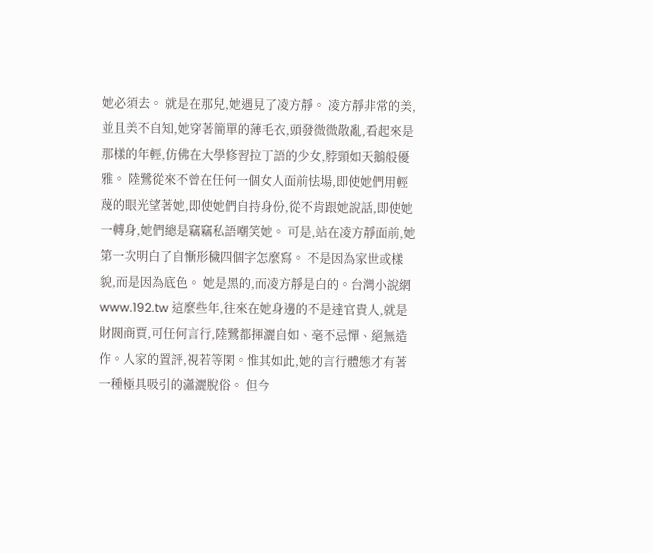她必須去。 就是在那兒,她遇見了凌方靜。 凌方靜非常的美,並且美不自知,她穿著簡單的薄毛衣,頭發微微散亂,看起來是那樣的年輕,仿佛在大學修習拉丁語的少女,脖頸如天鵝般優雅。 陸鷺從來不曾在任何一個女人面前怯場,即使她們用輕蔑的眼光望著她,即使她們自持身份,從不肯跟她說話,即使她一轉身,她們總是竊竊私語嘲笑她。 可是,站在凌方靜面前,她第一次明白了自慚形穢四個字怎麼寫。 不是因為家世或樣貌,而是因為底色。 她是黑的,而凌方靜是白的。台灣小說網
www.192.tw 這麼些年,往來在她身邊的不是達官貴人,就是財閥商賈,可任何言行,陸鷺都揮灑自如、毫不忌憚、絕無造作。人家的置評,視若等閑。惟其如此,她的言行體態才有著一種極具吸引的瀟灑脫俗。 但今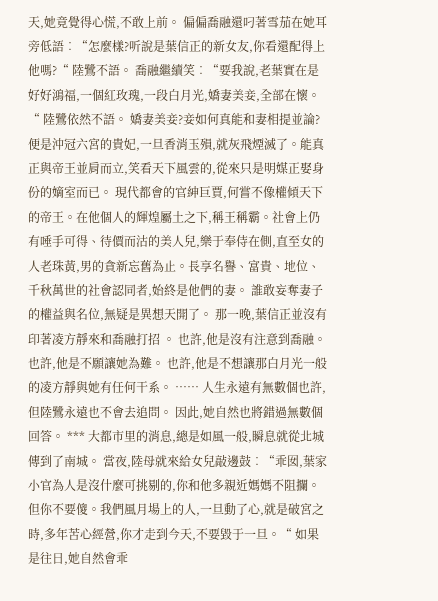天,她竟覺得心慌,不敢上前。 偏偏喬融還叼著雪茄在她耳旁低語︰“怎麼樣?听說是葉信正的新女友,你看還配得上他嗎?“ 陸鷺不語。 喬融繼續笑︰“要我說,老葉實在是好好鴻福,一個紅玫瑰,一段白月光,嬌妻美妾,全部在懷。“ 陸鷺依然不語。 嬌妻美妾?妾如何真能和妻相提並論? 便是沖冠六宮的貴妃,一旦香消玉殞,就灰飛煙滅了。能真正與帝王並肩而立,笑看天下風雲的,從來只是明媒正娶身份的嫡室而已。 現代都會的官紳巨賈,何嘗不像權傾天下的帝王。在他個人的輝煌屬土之下,稱王稱霸。社會上仍有唾手可得、待價而沽的美人兒,樂于奉侍在側,直至女的人老珠黃,男的貪新忘舊為止。長享名譽、富貴、地位、千秋萬世的社會認同者,始終是他們的妻。 誰敢妄奪妻子的權益與名位,無疑是異想天開了。 那一晚,葉信正並沒有印著凌方靜來和喬融打招 。 也許,他是沒有注意到喬融。 也許,他是不願讓她為難。 也許,他是不想讓那白月光一般的凌方靜與她有任何干系。 …… 人生永遠有無數個也許,但陸鷺永遠也不會去追問。 因此,她自然也將錯過無數個回答。 *** 大都市里的消息,總是如風一般,瞬息就從北城傳到了南城。 當夜,陸母就來給女兒敲邊鼓︰“乖囡,葉家小官為人是沒什麼可挑剔的,你和他多親近媽媽不阻攔。但你不要傻。我們風月場上的人,一旦動了心,就是破宮之時,多年苦心經營,你才走到今天,不要毀于一旦。“ 如果是往日,她自然會乖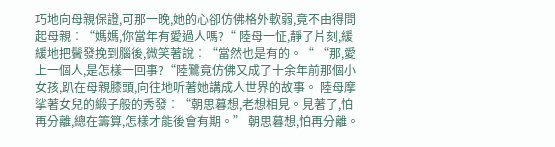巧地向母親保證,可那一晚,她的心卻仿佛格外軟弱,竟不由得問起母親︰“媽媽,你當年有愛過人嗎?“ 陸母一怔,靜了片刻,緩緩地把鬢發挽到腦後,微笑著說︰“當然也是有的。“ “那,愛上一個人,是怎樣一回事?“陸鷺竟仿佛又成了十余年前那個小女孩,趴在母親膝頭,向往地听著她講成人世界的故事。 陸母摩挲著女兒的緞子般的秀發︰“朝思暮想,老想相見。見著了,怕再分離,總在籌算,怎樣才能後會有期。” 朝思暮想,怕再分離。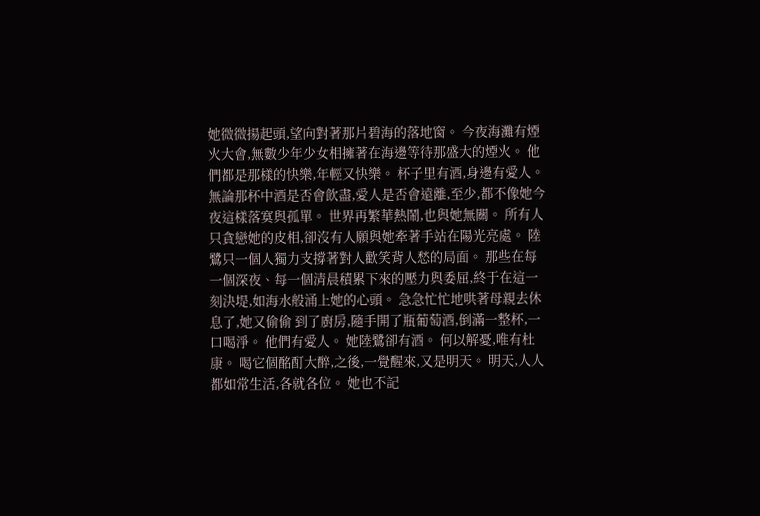她微微揚起頭,望向對著那片碧海的落地窗。 今夜海灘有煙火大會,無數少年少女相擁著在海邊等待那盛大的煙火。 他們都是那樣的快樂,年輕又快樂。 杯子里有酒,身邊有愛人。 無論那杯中酒是否會飲盡,愛人是否會遠離,至少,都不像她今夜這樣落寞與孤單。 世界再繁華熱鬧,也與她無關。 所有人只貪戀她的皮相,卻沒有人願與她牽著手站在陽光亮處。 陸鷺只一個人獨力支撐著對人歡笑背人愁的局面。 那些在每一個深夜、每一個清晨積累下來的壓力與委屈,終于在這一刻決堤,如海水般涌上她的心頭。 急急忙忙地哄著母親去休息了,她又偷偷 到了廚房,隨手開了瓶葡萄酒,倒滿一整杯,一口喝淨。 他們有愛人。 她陸鷺卻有酒。 何以解憂,唯有杜康。 喝它個酩酊大醉,之後,一覺醒來,又是明天。 明天,人人都如常生活,各就各位。 她也不記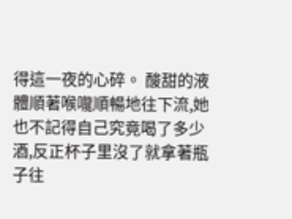得這一夜的心碎。 酸甜的液體順著喉嚨順暢地往下流,她也不記得自己究竟喝了多少酒,反正杯子里沒了就拿著瓶子往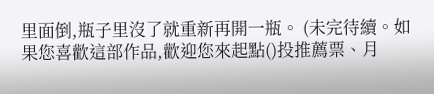里面倒,瓶子里沒了就重新再開一瓶。 (未完待續。如果您喜歡這部作品,歡迎您來起點()投推薦票、月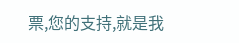票,您的支持,就是我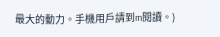最大的動力。手機用戶請到m閱讀。)